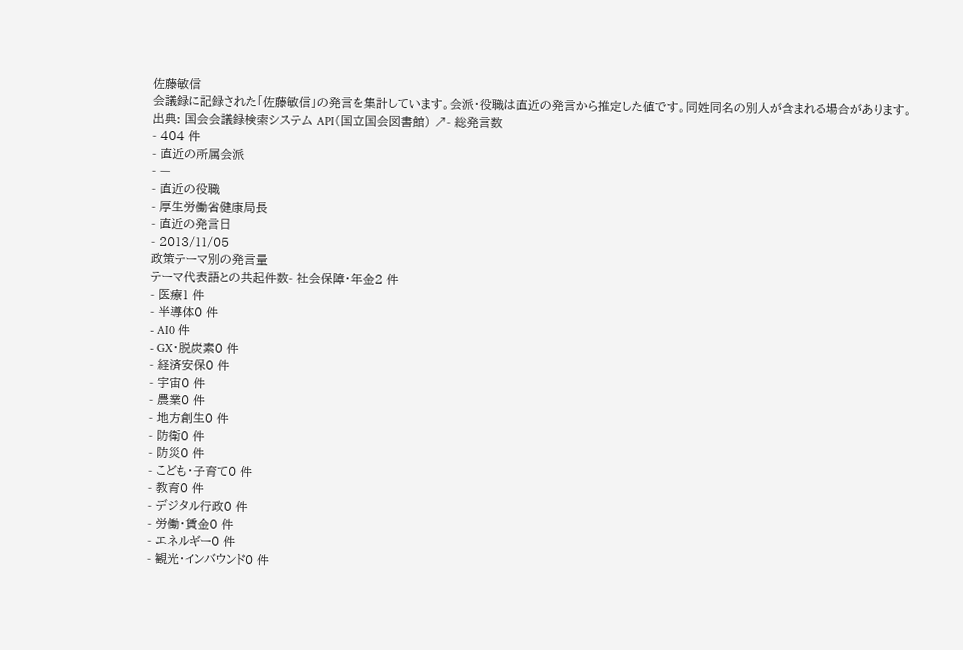佐藤敏信
会議録に記録された「佐藤敏信」の発言を集計しています。会派・役職は直近の発言から推定した値です。同姓同名の別人が含まれる場合があります。
出典: 国会会議録検索システム API(国立国会図書館) ↗- 総発言数
- 404 件
- 直近の所属会派
- —
- 直近の役職
- 厚生労働省健康局長
- 直近の発言日
- 2013/11/05
政策テーマ別の発言量
テーマ代表語との共起件数- 社会保障・年金2 件
- 医療1 件
- 半導体0 件
- AI0 件
- GX・脱炭素0 件
- 経済安保0 件
- 宇宙0 件
- 農業0 件
- 地方創生0 件
- 防衛0 件
- 防災0 件
- こども・子育て0 件
- 教育0 件
- デジタル行政0 件
- 労働・賃金0 件
- エネルギー0 件
- 観光・インバウンド0 件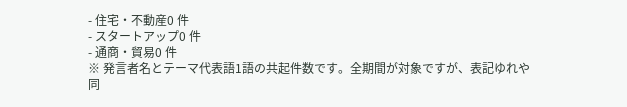- 住宅・不動産0 件
- スタートアップ0 件
- 通商・貿易0 件
※ 発言者名とテーマ代表語1語の共起件数です。全期間が対象ですが、表記ゆれや 同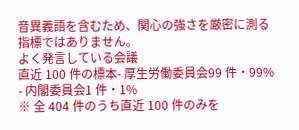音異義語を含むため、関心の強さを厳密に測る指標ではありません。
よく発言している会議
直近 100 件の標本- 厚生労働委員会99 件・99%
- 内閣委員会1 件・1%
※ 全 404 件のうち直近 100 件のみを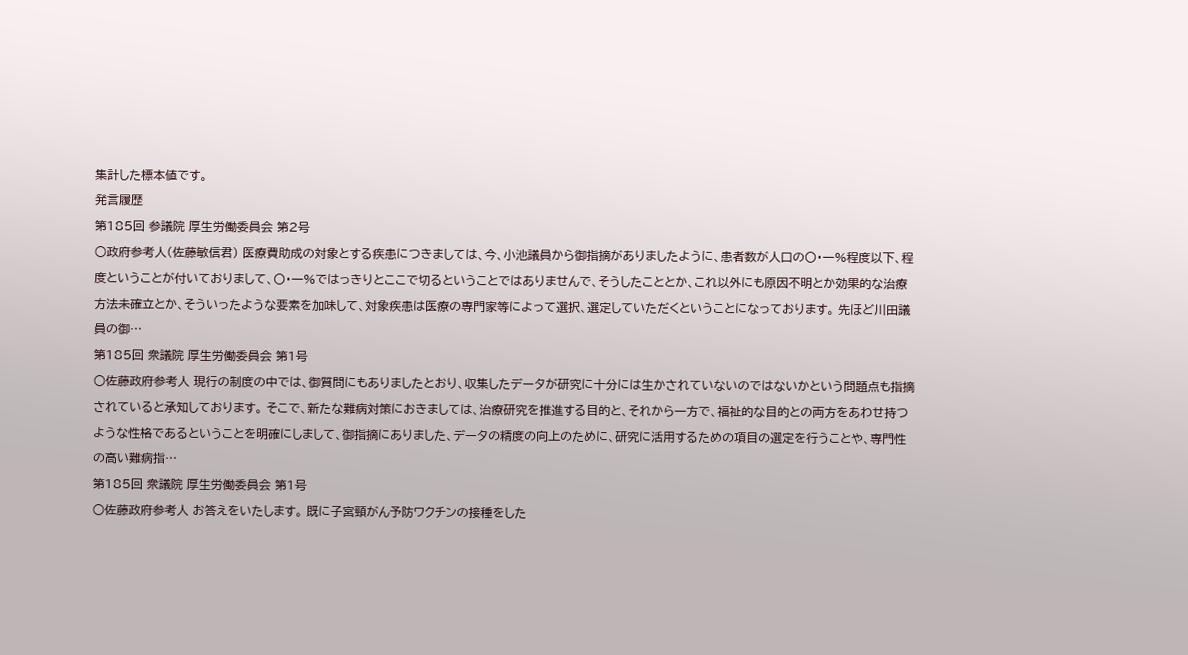集計した標本値です。
発言履歴
第185回 参議院 厚生労働委員会 第2号
○政府参考人(佐藤敏信君) 医療費助成の対象とする疾患につきましては、今、小池議員から御指摘がありましたように、患者数が人口の〇・一%程度以下、程度ということが付いておりまして、〇・一%ではっきりとここで切るということではありませんで、そうしたこととか、これ以外にも原因不明とか効果的な治療方法未確立とか、そういったような要素を加味して、対象疾患は医療の専門家等によって選択、選定していただくということになっております。 先ほど川田議員の御…
第185回 衆議院 厚生労働委員会 第1号
○佐藤政府参考人 現行の制度の中では、御質問にもありましたとおり、収集したデータが研究に十分には生かされていないのではないかという問題点も指摘されていると承知しております。 そこで、新たな難病対策におきましては、治療研究を推進する目的と、それから一方で、福祉的な目的との両方をあわせ持つような性格であるということを明確にしまして、御指摘にありました、データの精度の向上のために、研究に活用するための項目の選定を行うことや、専門性の高い難病指…
第185回 衆議院 厚生労働委員会 第1号
○佐藤政府参考人 お答えをいたします。 既に子宮頸がん予防ワクチンの接種をした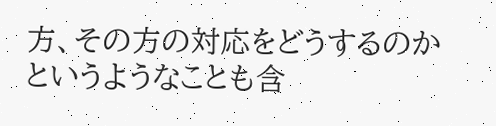方、その方の対応をどうするのかというようなことも含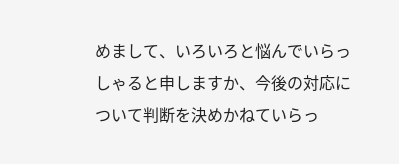めまして、いろいろと悩んでいらっしゃると申しますか、今後の対応について判断を決めかねていらっ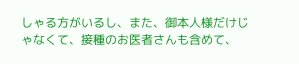しゃる方がいるし、また、御本人様だけじゃなくて、接種のお医者さんも含めて、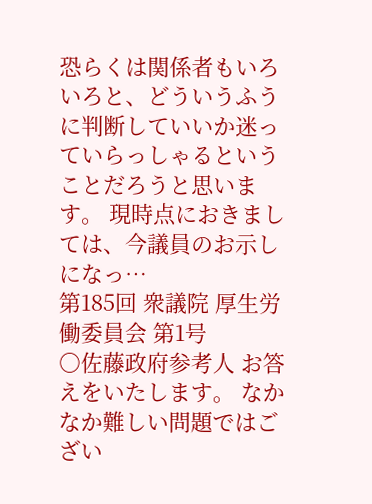恐らくは関係者もいろいろと、どういうふうに判断していいか迷っていらっしゃるということだろうと思います。 現時点におきましては、今議員のお示しになっ…
第185回 衆議院 厚生労働委員会 第1号
○佐藤政府参考人 お答えをいたします。 なかなか難しい問題ではござい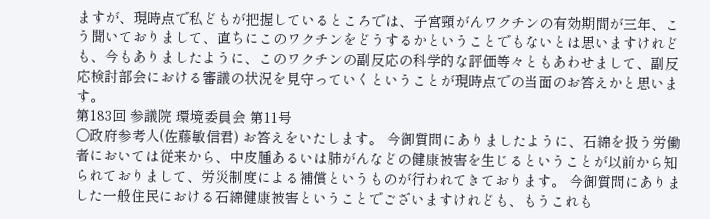ますが、現時点で私どもが把握しているところでは、子宮頸がんワクチンの有効期間が三年、こう聞いておりまして、直ちにこのワクチンをどうするかということでもないとは思いますけれども、今もありましたように、このワクチンの副反応の科学的な評価等々ともあわせまして、副反応検討部会における審議の状況を見守っていくということが現時点での当面のお答えかと思います。
第183回 参議院 環境委員会 第11号
○政府参考人(佐藤敏信君) お答えをいたします。 今御質問にありましたように、石綿を扱う労働者においては従来から、中皮腫あるいは肺がんなどの健康被害を生じるということが以前から知られておりまして、労災制度による補償というものが行われてきております。 今御質問にありました一般住民における石綿健康被害ということでございますけれども、もうこれも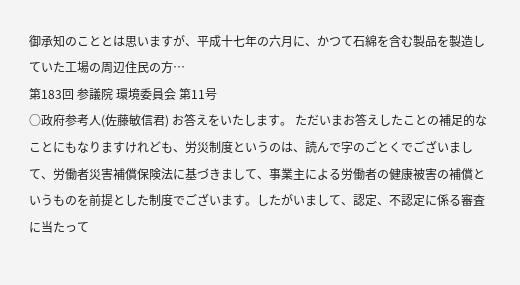御承知のこととは思いますが、平成十七年の六月に、かつて石綿を含む製品を製造していた工場の周辺住民の方…
第183回 参議院 環境委員会 第11号
○政府参考人(佐藤敏信君) お答えをいたします。 ただいまお答えしたことの補足的なことにもなりますけれども、労災制度というのは、読んで字のごとくでございまして、労働者災害補償保険法に基づきまして、事業主による労働者の健康被害の補償というものを前提とした制度でございます。したがいまして、認定、不認定に係る審査に当たって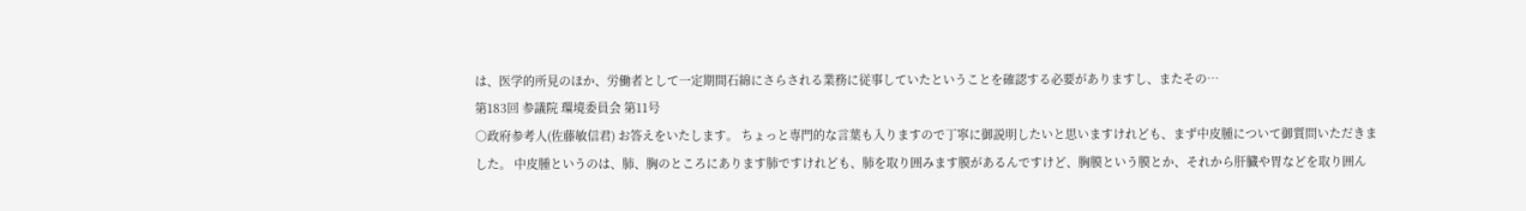は、医学的所見のほか、労働者として一定期間石綿にさらされる業務に従事していたということを確認する必要がありますし、またその…
第183回 参議院 環境委員会 第11号
○政府参考人(佐藤敏信君) お答えをいたします。 ちょっと専門的な言葉も入りますので丁寧に御説明したいと思いますけれども、まず中皮腫について御質問いただきました。 中皮腫というのは、肺、胸のところにあります肺ですけれども、肺を取り囲みます膜があるんですけど、胸膜という膜とか、それから肝臓や胃などを取り囲ん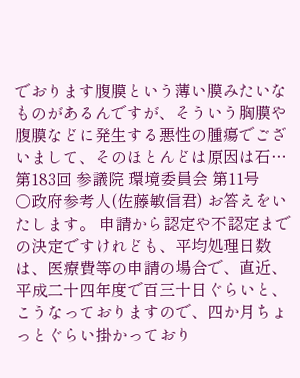でおります腹膜という薄い膜みたいなものがあるんですが、そういう胸膜や腹膜などに発生する悪性の腫瘍でございまして、そのほとんどは原因は石…
第183回 参議院 環境委員会 第11号
○政府参考人(佐藤敏信君) お答えをいたします。 申請から認定や不認定までの決定ですけれども、平均処理日数は、医療費等の申請の場合で、直近、平成二十四年度で百三十日ぐらいと、こうなっておりますので、四か月ちょっとぐらい掛かっており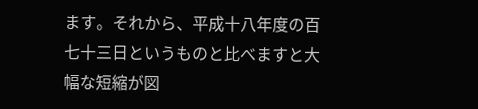ます。それから、平成十八年度の百七十三日というものと比べますと大幅な短縮が図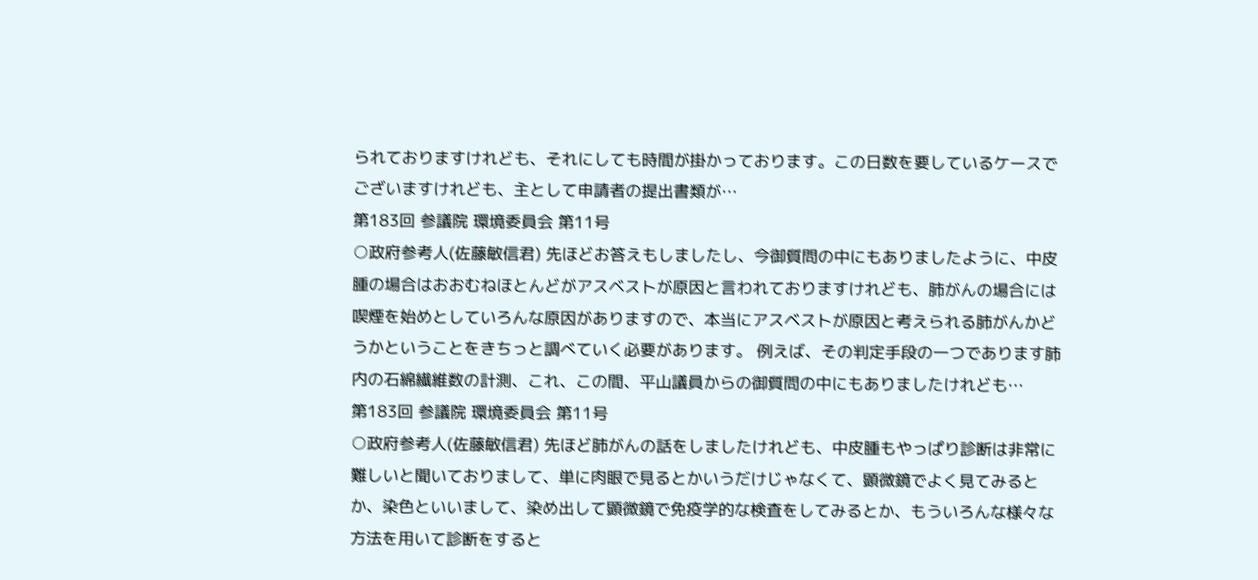られておりますけれども、それにしても時間が掛かっております。この日数を要しているケースでございますけれども、主として申請者の提出書類が…
第183回 参議院 環境委員会 第11号
○政府参考人(佐藤敏信君) 先ほどお答えもしましたし、今御質問の中にもありましたように、中皮腫の場合はおおむねほとんどがアスベストが原因と言われておりますけれども、肺がんの場合には喫煙を始めとしていろんな原因がありますので、本当にアスベストが原因と考えられる肺がんかどうかということをきちっと調べていく必要があります。 例えば、その判定手段の一つであります肺内の石綿繊維数の計測、これ、この間、平山議員からの御質問の中にもありましたけれども…
第183回 参議院 環境委員会 第11号
○政府参考人(佐藤敏信君) 先ほど肺がんの話をしましたけれども、中皮腫もやっぱり診断は非常に難しいと聞いておりまして、単に肉眼で見るとかいうだけじゃなくて、顕微鏡でよく見てみるとか、染色といいまして、染め出して顕微鏡で免疫学的な検査をしてみるとか、もういろんな様々な方法を用いて診断をすると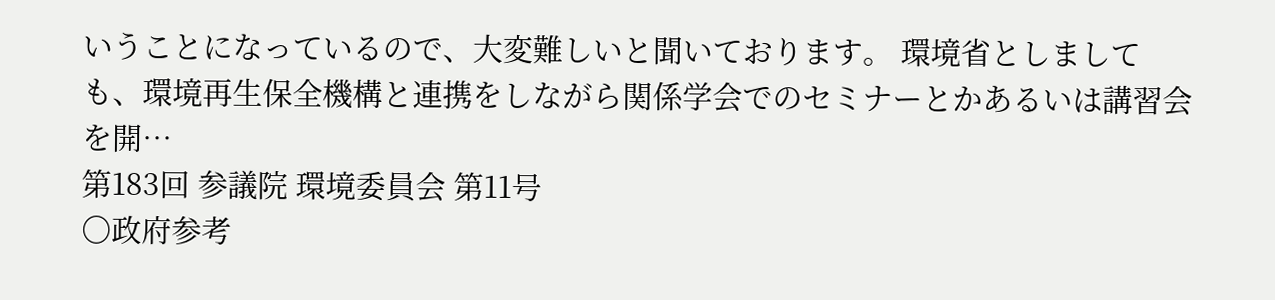いうことになっているので、大変難しいと聞いております。 環境省としましても、環境再生保全機構と連携をしながら関係学会でのセミナーとかあるいは講習会を開…
第183回 参議院 環境委員会 第11号
○政府参考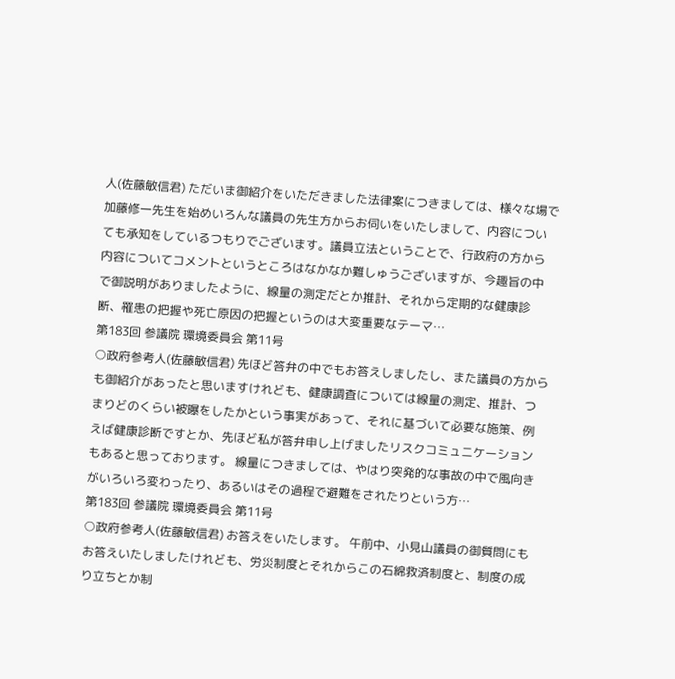人(佐藤敏信君) ただいま御紹介をいただきました法律案につきましては、様々な場で加藤修一先生を始めいろんな議員の先生方からお伺いをいたしまして、内容についても承知をしているつもりでございます。議員立法ということで、行政府の方から内容についてコメントというところはなかなか難しゅうございますが、今趣旨の中で御説明がありましたように、線量の測定だとか推計、それから定期的な健康診断、罹患の把握や死亡原因の把握というのは大変重要なテーマ…
第183回 参議院 環境委員会 第11号
○政府参考人(佐藤敏信君) 先ほど答弁の中でもお答えしましたし、また議員の方からも御紹介があったと思いますけれども、健康調査については線量の測定、推計、つまりどのくらい被曝をしたかという事実があって、それに基づいて必要な施策、例えば健康診断ですとか、先ほど私が答弁申し上げましたリスクコミュニケーションもあると思っております。 線量につきましては、やはり突発的な事故の中で風向きがいろいろ変わったり、あるいはその過程で避難をされたりという方…
第183回 参議院 環境委員会 第11号
○政府参考人(佐藤敏信君) お答えをいたします。 午前中、小見山議員の御質問にもお答えいたしましたけれども、労災制度とそれからこの石綿救済制度と、制度の成り立ちとか制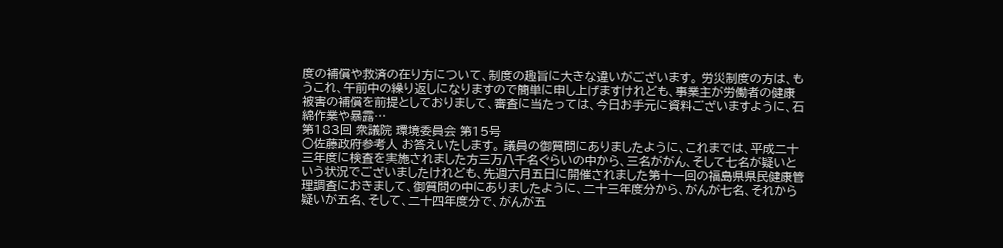度の補償や救済の在り方について、制度の趣旨に大きな違いがございます。 労災制度の方は、もうこれ、午前中の繰り返しになりますので簡単に申し上げますけれども、事業主が労働者の健康被害の補償を前提としておりまして、審査に当たっては、今日お手元に資料ございますように、石綿作業や暴露…
第183回 衆議院 環境委員会 第15号
○佐藤政府参考人 お答えいたします。 議員の御質問にありましたように、これまでは、平成二十三年度に検査を実施されました方三万八千名ぐらいの中から、三名ががん、そして七名が疑いという状況でございましたけれども、先週六月五日に開催されました第十一回の福島県県民健康管理調査におきまして、御質問の中にありましたように、二十三年度分から、がんが七名、それから疑いが五名、そして、二十四年度分で、がんが五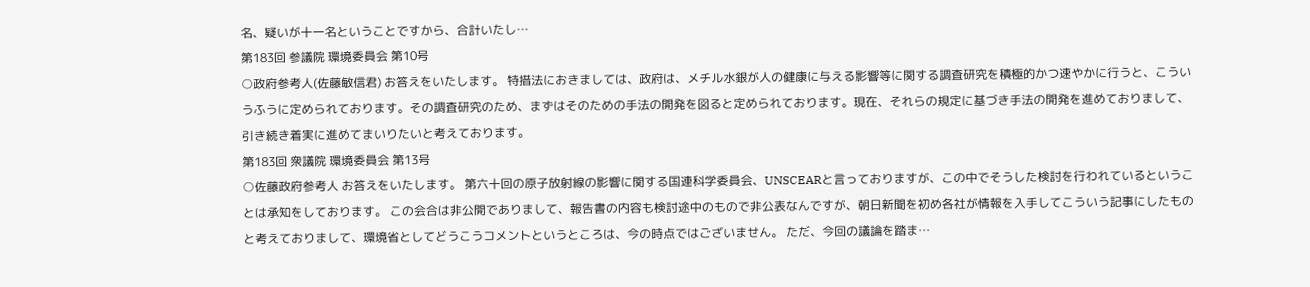名、疑いが十一名ということですから、合計いたし…
第183回 参議院 環境委員会 第10号
○政府参考人(佐藤敏信君) お答えをいたします。 特措法におきましては、政府は、メチル水銀が人の健康に与える影響等に関する調査研究を積極的かつ速やかに行うと、こういうふうに定められております。その調査研究のため、まずはそのための手法の開発を図ると定められております。現在、それらの規定に基づき手法の開発を進めておりまして、引き続き着実に進めてまいりたいと考えております。
第183回 衆議院 環境委員会 第13号
○佐藤政府参考人 お答えをいたします。 第六十回の原子放射線の影響に関する国連科学委員会、UNSCEARと言っておりますが、この中でそうした検討を行われているということは承知をしております。 この会合は非公開でありまして、報告書の内容も検討途中のもので非公表なんですが、朝日新聞を初め各社が情報を入手してこういう記事にしたものと考えておりまして、環境省としてどうこうコメントというところは、今の時点ではございません。 ただ、今回の議論を踏ま…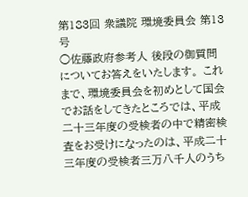第183回 衆議院 環境委員会 第13号
○佐藤政府参考人 後段の御質問についてお答えをいたします。 これまで、環境委員会を初めとして国会でお話をしてきたところでは、平成二十三年度の受検者の中で精密検査をお受けになったのは、平成二十三年度の受検者三万八千人のうち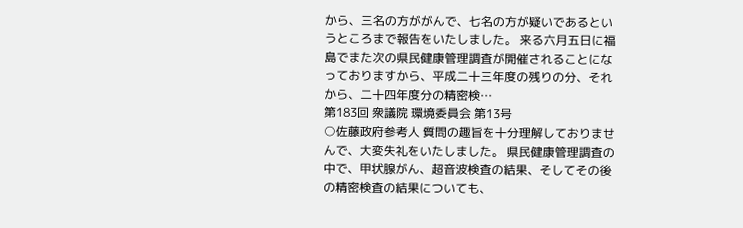から、三名の方ががんで、七名の方が疑いであるというところまで報告をいたしました。 来る六月五日に福島でまた次の県民健康管理調査が開催されることになっておりますから、平成二十三年度の残りの分、それから、二十四年度分の精密検…
第183回 衆議院 環境委員会 第13号
○佐藤政府参考人 質問の趣旨を十分理解しておりませんで、大変失礼をいたしました。 県民健康管理調査の中で、甲状腺がん、超音波検査の結果、そしてその後の精密検査の結果についても、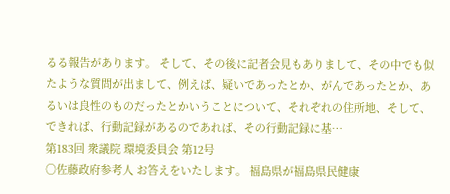るる報告があります。 そして、その後に記者会見もありまして、その中でも似たような質問が出まして、例えば、疑いであったとか、がんであったとか、あるいは良性のものだったとかいうことについて、それぞれの住所地、そして、できれば、行動記録があるのであれば、その行動記録に基…
第183回 衆議院 環境委員会 第12号
○佐藤政府参考人 お答えをいたします。 福島県が福島県民健康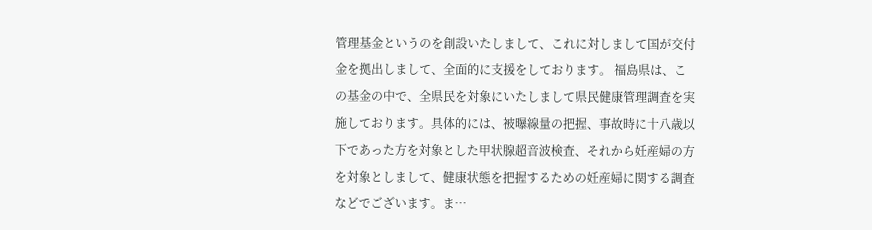管理基金というのを創設いたしまして、これに対しまして国が交付金を拠出しまして、全面的に支援をしております。 福島県は、この基金の中で、全県民を対象にいたしまして県民健康管理調査を実施しております。具体的には、被曝線量の把握、事故時に十八歳以下であった方を対象とした甲状腺超音波検査、それから妊産婦の方を対象としまして、健康状態を把握するための妊産婦に関する調査などでございます。ま…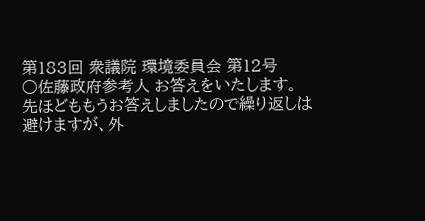第183回 衆議院 環境委員会 第12号
○佐藤政府参考人 お答えをいたします。 先ほどももうお答えしましたので繰り返しは避けますが、外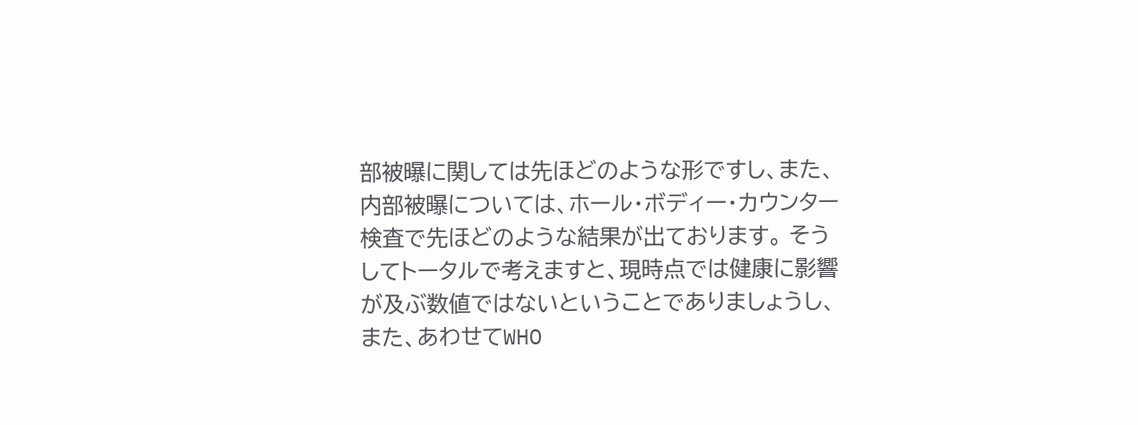部被曝に関しては先ほどのような形ですし、また、内部被曝については、ホール・ボディー・カウンター検査で先ほどのような結果が出ております。 そうしてトータルで考えますと、現時点では健康に影響が及ぶ数値ではないということでありましょうし、また、あわせてWHO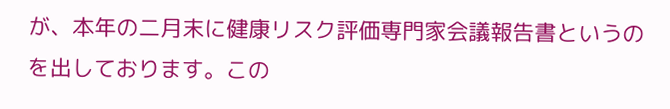が、本年の二月末に健康リスク評価専門家会議報告書というのを出しております。この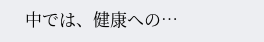中では、健康への…